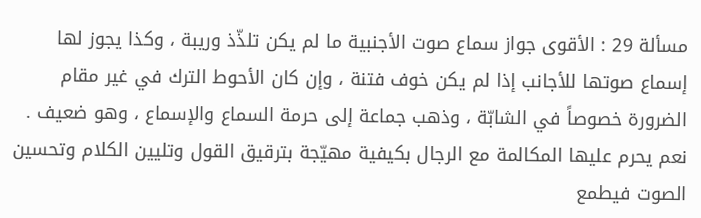مسألة 29 : الأقوى جواز سماع صوت الأجنبية ما لم يكن تلذّذ وريبة ، وكذا يجوز لها إسماع صوتها للأجانب إذا لم يكن خوف فتنة ، وإن كان الأحوط الترك في غير مقام الضرورة خصوصاً في الشابّة ، وذهب جماعة إلى حرمة السماع والإسماع ، وهو ضعيف . نعم يحرم عليها المكالمة مع الرجال بكيفية مهيّجة بترقيق القول وتليين الكلام وتحسين الصوت فيطمع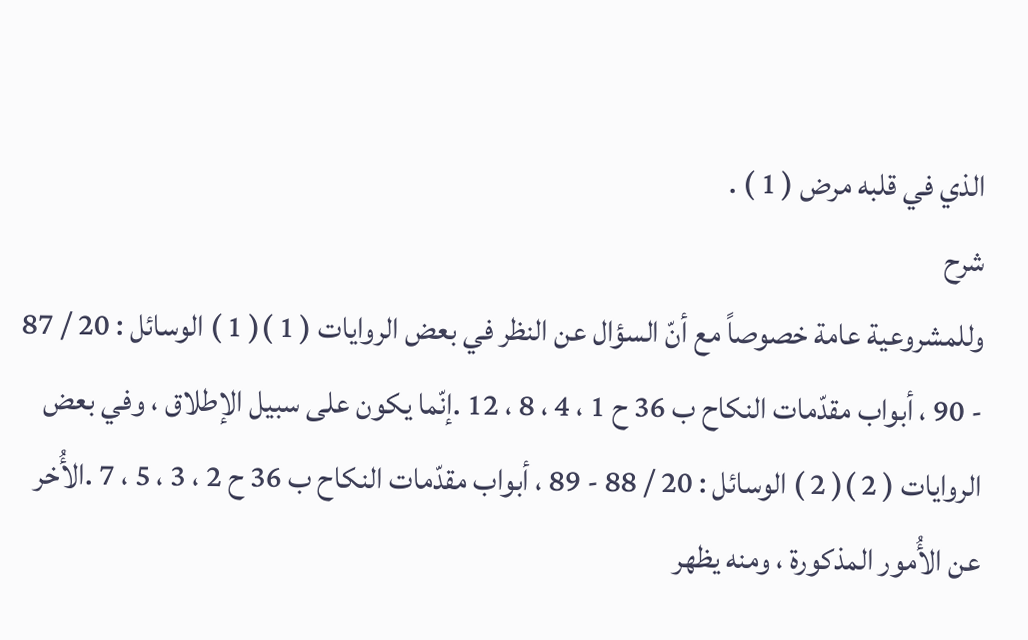الذي في قلبه مرض ( 1 ) .
شرح
وللمشروعية عامة خصوصاً مع أنّ السؤال عن النظر في بعض الروايات ( 1 )( 1 ) الوسائل : 20 / 87 - 90 ، أبواب مقدّمات النكاح ب 36 ح 1 ، 4 ، 8 ، 12 .إنّما يكون على سبيل الإطلاق ، وفي بعض الروايات ( 2 )( 2 ) الوسائل : 20 / 88 - 89 ، أبواب مقدّمات النكاح ب 36 ح 2 ، 3 ، 5 ، 7 .الأُخر عن الأُمور المذكورة ، ومنه يظهر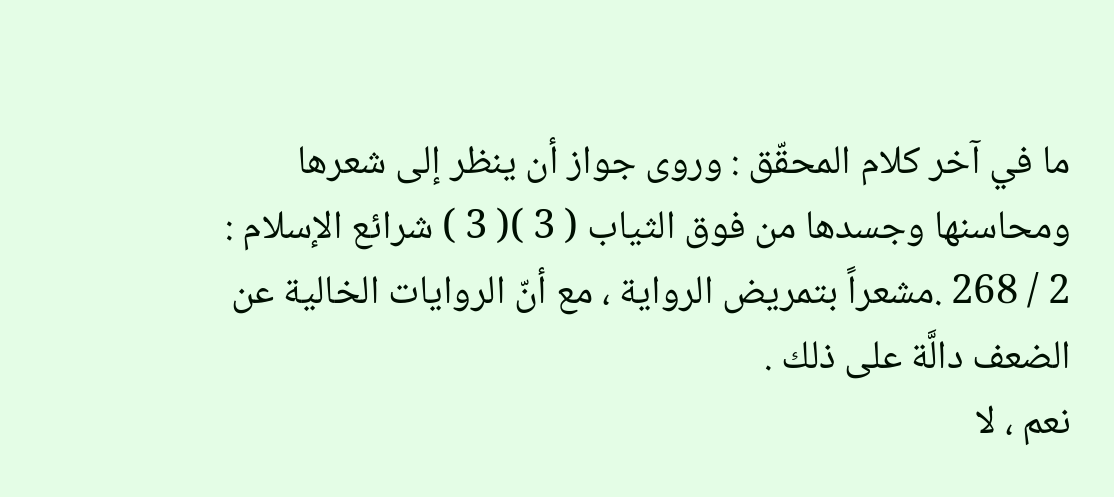ما في آخر كلام المحقّق : وروى جواز أن ينظر إلى شعرها ومحاسنها وجسدها من فوق الثياب ( 3 )( 3 ) شرائع الإسلام : 2 / 268 .مشعراً بتمريض الرواية ، مع أنّ الروايات الخالية عن الضعف دالَّة على ذلك .
نعم ، لا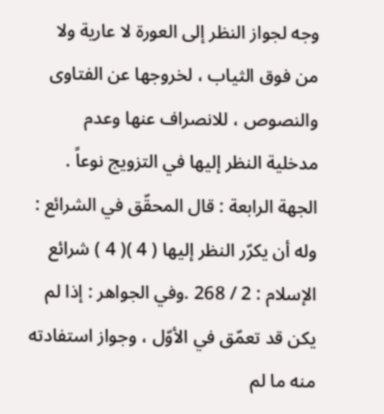وجه لجواز النظر إلى العورة لا عارية ولا من فوق الثياب ، لخروجها عن الفتاوى والنصوص ، للانصراف عنها وعدم مدخلية النظر إليها في التزويج نوعاً .
الجهة الرابعة : قال المحقّق في الشرائع : وله أن يكرّر النظر إليها ( 4 )( 4 ) شرائع الإسلام : 2 / 268 .وفي الجواهر : إذا لم يكن قد تعمّق في الأوّل ، وجواز استفادته منه ما لم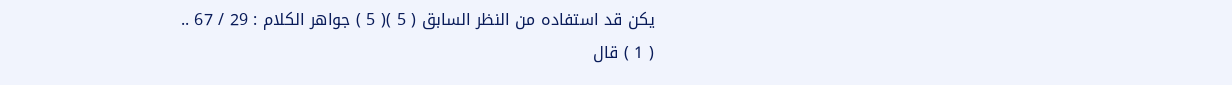يكن قد استفاده من النظر السابق ( 5 )( 5 ) جواهر الكلام : 29 / 67 ..
( 1 ) قال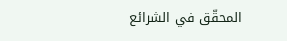المحقّق في الشرائع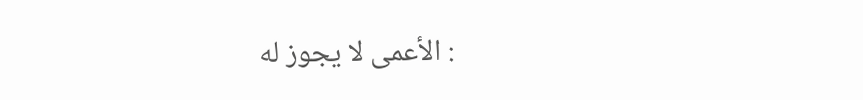: الأعمى لا يجوز له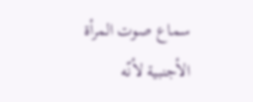سماع صوت المرأة الأجنبية لأنّه